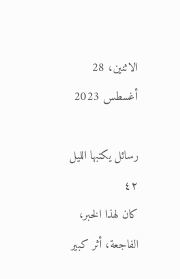الاثنين، 28 أغسطس 2023

رسائل يكتبها الليل ٤٢
كان لهذا الخبر، الفاجعة، أثر كبير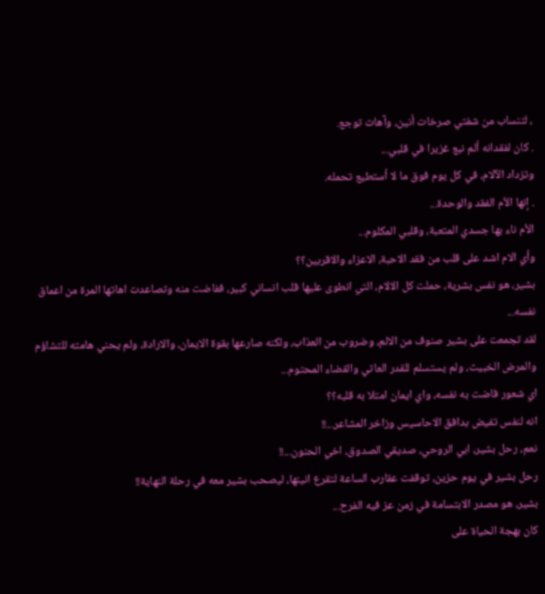، لتنساب من شفتي صرخات أنين، وآهات توجع.
. كان لفقدانه ألم نبع غزيرا في قلبي...
وتزداد الآلام، في كل يوم فوق ما لا أستطيع تحمله.
. إنها الأم الفقد والوحدة...
الأم ناء بها جسدي المتعبة، وقلبي المكلوم...
وأي الام اشد على قلب من فقد الاحبة، الاعزاء والاقربين؟؟
بشير، هو نفس بشرية، حملت كل الالام، التي انطوى عليها قلب انساني كبير، ففاضت منه وتصاعدت اهاتها المرة من اعماق نفسه...
لقد تجمعت على بشير صنوف من الالم، وضروب من العذاب، ولكنه صارعها بقوة الايمان، والارادة، ولم يحني هامته للتشاؤم والمرض الخبيث، ولم يستسلم للقدر العاتي والقضاء المحتوم...
اي شعور فاضت به نفسه، واي ايمان امتلا به قلبه؟؟
انه لنفس تفيض بدافق الاحاسيس وزاخر المشاعر...!!
نعم، رحل بشير، ابي الروحي، صديقي الصدوق، اخي الحنون...!!
رحل بشير في يوم حزين، توقفت عقارب الساعة لتقرع انينها، ليصحب بشير معه في رحلة النهاية!!
بشير، هو مصدر الابتسامة في زمن عز فيه الفرح...
كان بهجة الحياة على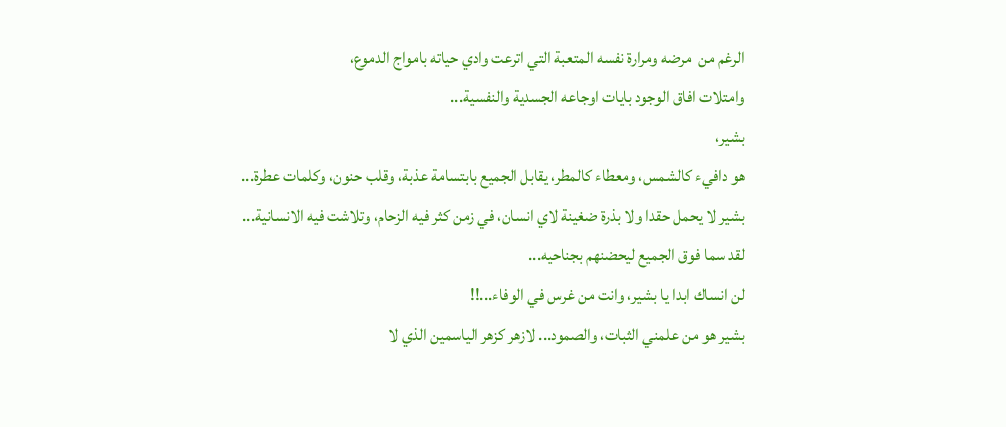الرغم من  مرضه ومرارة نفسه المتعبة التي اترعت وادي حياته بامواج الدموع،
وامتلات افاق الوجود بايات اوجاعه الجسدية والنفسية...
بشير،
هو دافيء كالشمس، ومعطاء كالمطر، يقابل الجميع بابتسامة عذبة، وقلب حنون، وكلمات عطرة... بشير لا يحمل حقدا ولا بذرة ضغينة لاي انسان، في زمن كثر فيه الزحام، وتلاشت فيه الانسانية... لقد سما فوق الجميع ليحضنهم بجناحيه...
لن انساك ابدا يا بشير، وانت من غرس في الوفاء...!!
بشير هو من علمني الثبات، والصمود... لازهر كزهر الياسمين الذي لا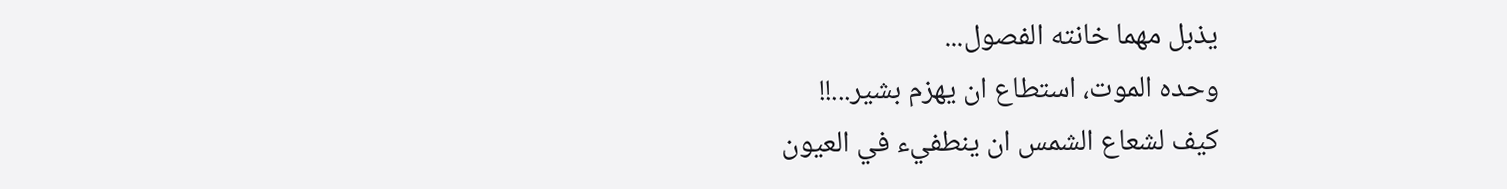يذبل مهما خانته الفصول...
وحده الموت، استطاع ان يهزم بشير...!!
كيف لشعاع الشمس ان ينطفيء في العيون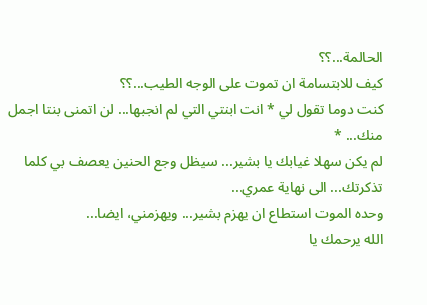الحالمة...؟؟
كيف للابتسامة ان تموت على الوجه الطيب...؟؟
كنت دوما تقول لي * انت ابنتي التي لم انجبها... لن اتمنى بنتا اجمل منك... *
لم يكن سهلا غيابك يا بشير... سيظل وجع الحنين يعصف بي كلما تذكرتك... الى نهاية عمري...
وحده الموت استطاع ان يهزم بشير... ويهزمني، ايضا...
الله يرحمك يا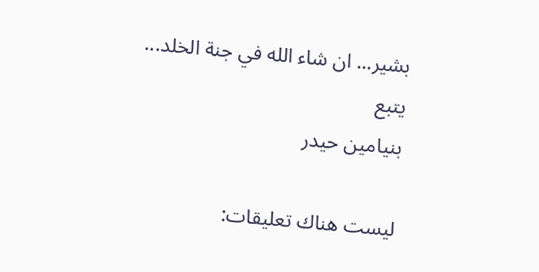بشير... ان شاء الله في جنة الخلد...
يتبع
بنيامين حيدر

ليست هناك تعليقات: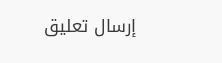إرسال تعليق